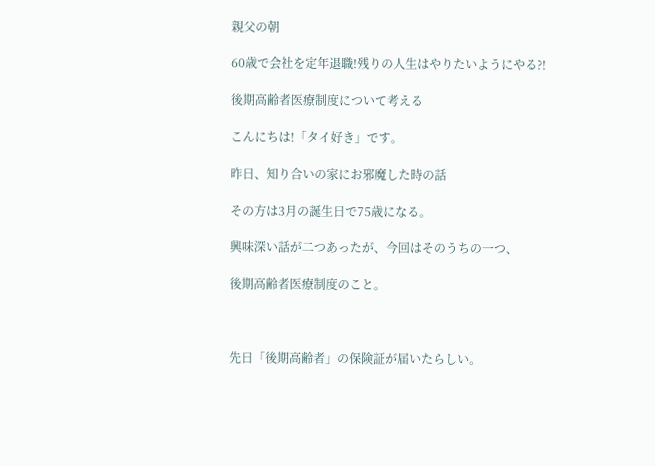親父の朝

60歳で会社を定年退職!残りの人生はやりたいようにやる?!

後期高齢者医療制度について考える

こんにちは!「タイ好き」です。

昨日、知り合いの家にお邪魔した時の話

その方は3月の誕生日で75歳になる。

興味深い話が二つあったが、今回はそのうちの一つ、

後期高齢者医療制度のこと。



先日「後期高齢者」の保険証が届いたらしい。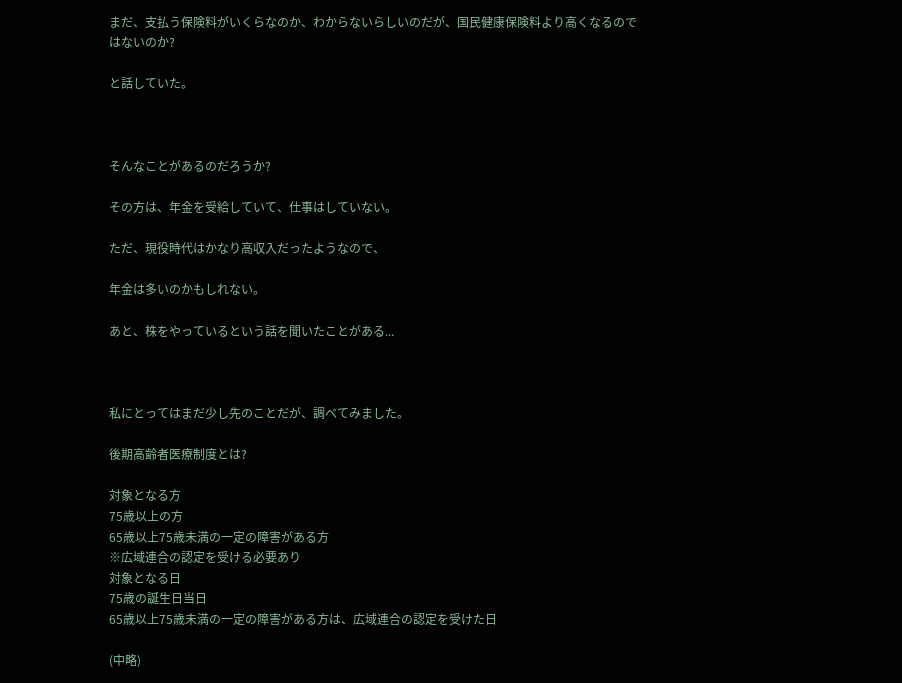まだ、支払う保険料がいくらなのか、わからないらしいのだが、国民健康保険料より高くなるのではないのか?

と話していた。



そんなことがあるのだろうか?

その方は、年金を受給していて、仕事はしていない。

ただ、現役時代はかなり高収入だったようなので、

年金は多いのかもしれない。

あと、株をやっているという話を聞いたことがある...



私にとってはまだ少し先のことだが、調べてみました。

後期高齢者医療制度とは?

対象となる方
75歳以上の方
65歳以上75歳未満の一定の障害がある方
※広域連合の認定を受ける必要あり
対象となる日
75歳の誕生日当日
65歳以上75歳未満の一定の障害がある方は、広域連合の認定を受けた日

(中略)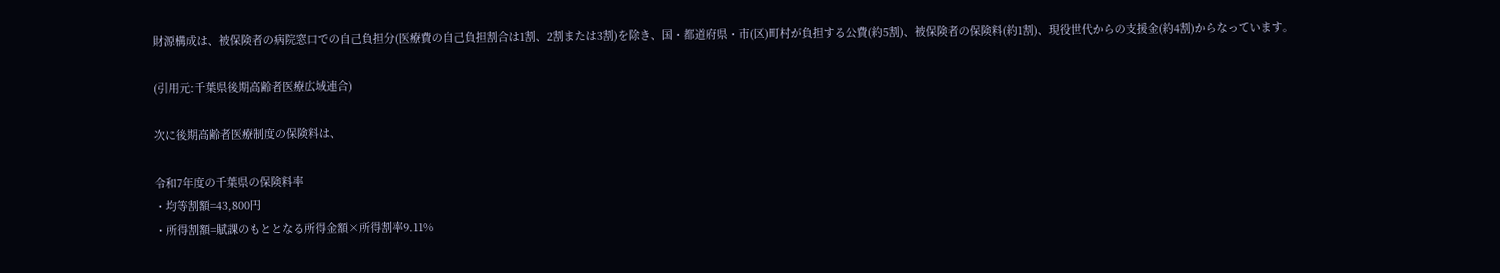財源構成は、被保険者の病院窓口での自己負担分(医療費の自己負担割合は1割、2割または3割)を除き、国・都道府県・市(区)町村が負担する公費(約5割)、被保険者の保険料(約1割)、現役世代からの支援金(約4割)からなっています。

(引用元:千葉県後期高齢者医療広域連合)

次に後期高齢者医療制度の保険料は、

令和7年度の千葉県の保険料率
・均等割額=43,800円
・所得割額=賦課のもととなる所得金額×所得割率9.11%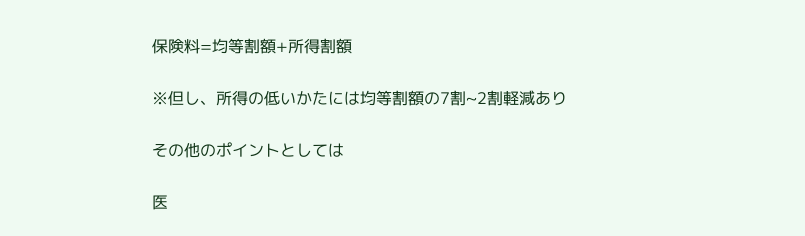保険料=均等割額+所得割額

※但し、所得の低いかたには均等割額の7割~2割軽減あり

その他のポイントとしては

医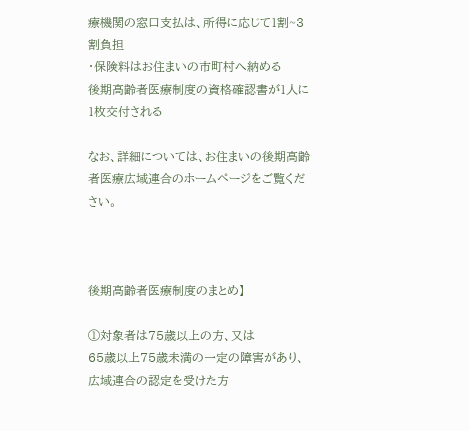療機関の窓口支払は、所得に応じて1割~3割負担
・保険料はお住まいの市町村へ納める
後期高齢者医療制度の資格確認書が1人に1枚交付される

なお、詳細については、お住まいの後期高齢者医療広域連合のホームページをご覧ください。



後期高齢者医療制度のまとめ】

①対象者は75歳以上の方、又は
65歳以上75歳未満の一定の障害があり、広域連合の認定を受けた方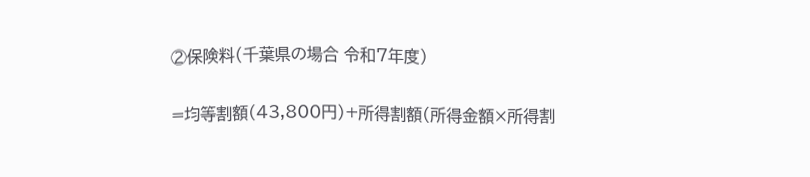②保険料(千葉県の場合 令和7年度)

=均等割額(43,800円)+所得割額(所得金額×所得割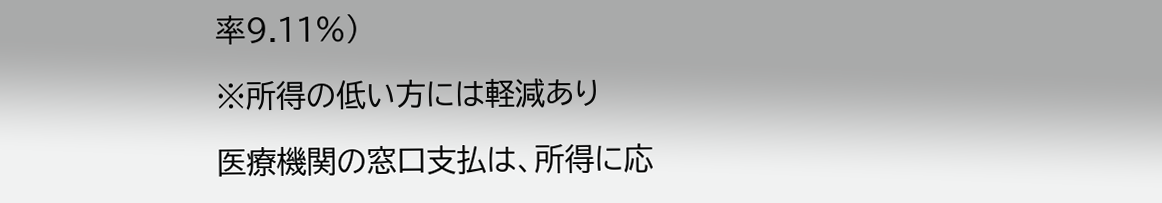率9.11%)

※所得の低い方には軽減あり

医療機関の窓口支払は、所得に応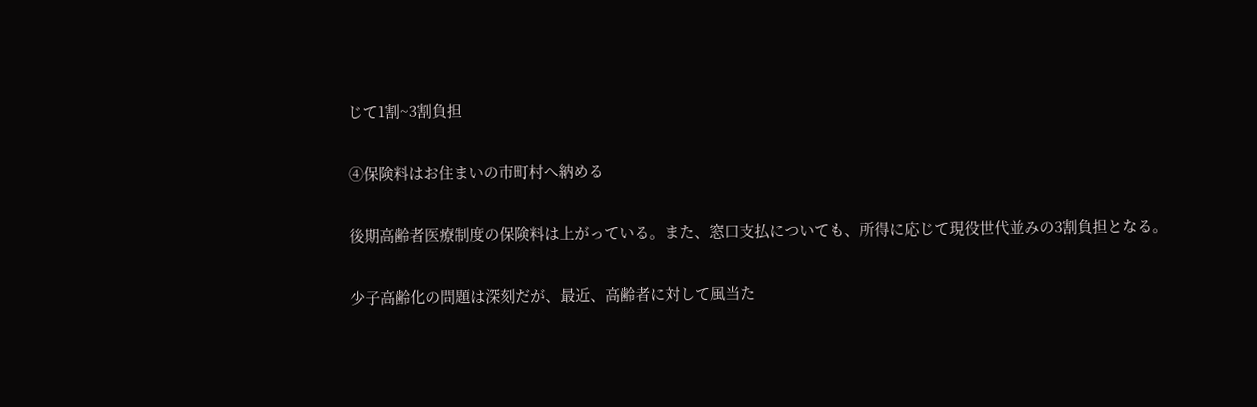じて1割~3割負担

④保険料はお住まいの市町村へ納める

後期高齢者医療制度の保険料は上がっている。また、窓口支払についても、所得に応じて現役世代並みの3割負担となる。

少子高齢化の問題は深刻だが、最近、高齢者に対して風当た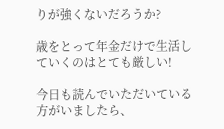りが強くないだろうか?

歳をとって年金だけで生活していくのはとても厳しい!

今日も読んでいただいている方がいましたら、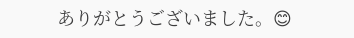ありがとうございました。😊